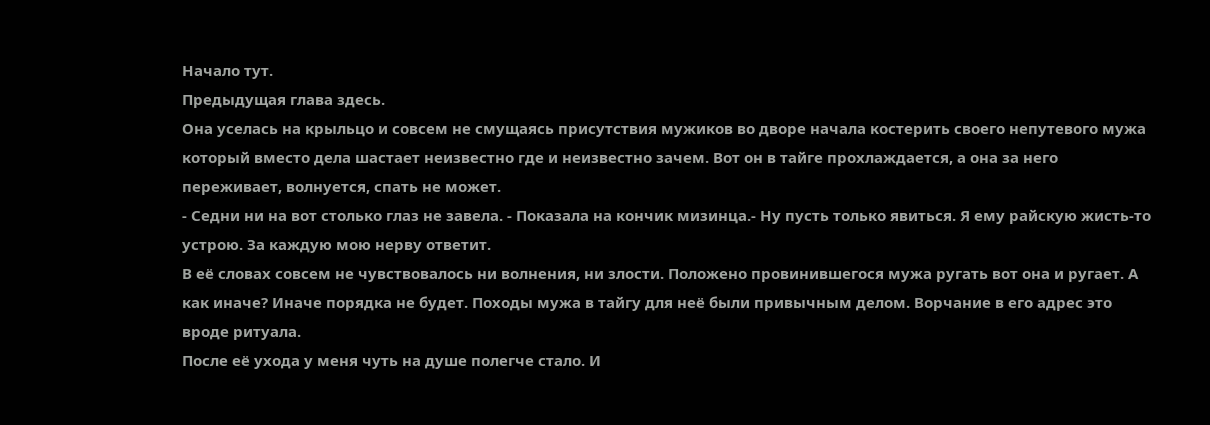Начало тут.
Предыдущая глава здесь.
Она уселась на крыльцо и совсем не смущаясь присутствия мужиков во дворе начала костерить своего непутевого мужа который вместо дела шастает неизвестно где и неизвестно зачем. Вот он в тайге прохлаждается, а она за него переживает, волнуется, спать не может.
- Седни ни на вот столько глаз не завела. - Показала на кончик мизинца.- Ну пусть только явиться. Я ему райскую жисть-то устрою. За каждую мою нерву ответит.
В её словах совсем не чувствовалось ни волнения, ни злости. Положено провинившегося мужа ругать вот она и ругает. А как иначе? Иначе порядка не будет. Походы мужа в тайгу для неё были привычным делом. Ворчание в его адрес это вроде ритуала.
После её ухода у меня чуть на душе полегче стало. И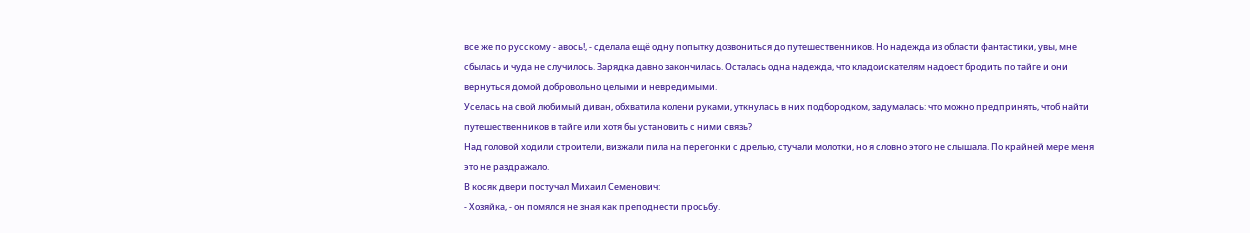все же по русскому - авось!, - сделала ещё одну попытку дозвониться до путешественников. Но надежда из области фантастики, увы, мне сбылась и чуда не случилось. Зарядка давно закончилась. Осталась одна надежда, что кладоискателям надоест бродить по тайге и они вернуться домой добровольно целыми и невредимыми.
Уселась на свой любимый диван, обхватила колени руками, уткнулась в них подбородком, задумалась: что можно предпринять, чтоб найти путешественников в тайге или хотя бы установить с ними связь?
Над головой ходили строители, визжали пила на перегонки с дрелью, стучали молотки, но я словно этого не слышала. По крайней мере меня это не раздражало.
В косяк двери постучал Михаил Семенович:
- Хозяйка, - он помялся не зная как преподнести просьбу.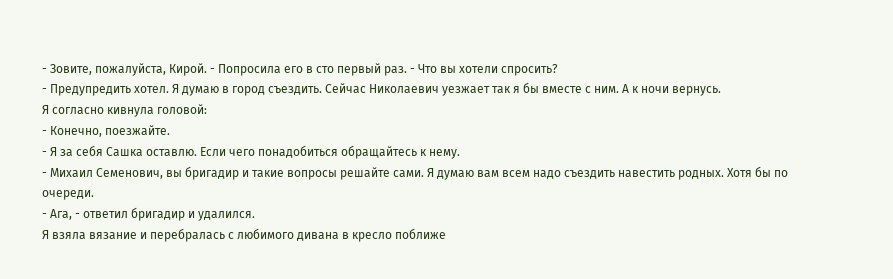- Зовите, пожалуйста, Кирой. - Попросила его в сто первый раз. - Что вы хотели спросить?
- Предупредить хотел. Я думаю в город съездить. Сейчас Николаевич уезжает так я бы вместе с ним. А к ночи вернусь.
Я согласно кивнула головой:
- Конечно, поезжайте.
- Я за себя Сашка оставлю. Если чего понадобиться обращайтесь к нему.
- Михаил Семенович, вы бригадир и такие вопросы решайте сами. Я думаю вам всем надо съездить навестить родных. Хотя бы по очереди.
- Ага, - ответил бригадир и удалился.
Я взяла вязание и перебралась с любимого дивана в кресло поближе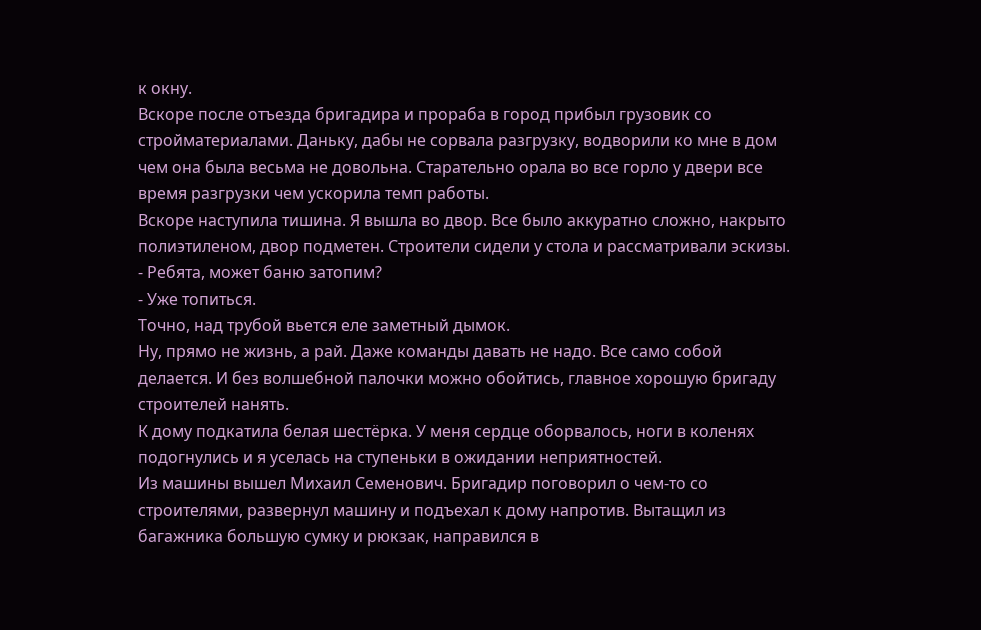к окну.
Вскоре после отъезда бригадира и прораба в город прибыл грузовик со стройматериалами. Даньку, дабы не сорвала разгрузку, водворили ко мне в дом чем она была весьма не довольна. Старательно орала во все горло у двери все время разгрузки чем ускорила темп работы.
Вскоре наступила тишина. Я вышла во двор. Все было аккуратно сложно, накрыто полиэтиленом, двор подметен. Строители сидели у стола и рассматривали эскизы.
- Ребята, может баню затопим?
- Уже топиться.
Точно, над трубой вьется еле заметный дымок.
Ну, прямо не жизнь, а рай. Даже команды давать не надо. Все само собой делается. И без волшебной палочки можно обойтись, главное хорошую бригаду строителей нанять.
К дому подкатила белая шестёрка. У меня сердце оборвалось, ноги в коленях подогнулись и я уселась на ступеньки в ожидании неприятностей.
Из машины вышел Михаил Семенович. Бригадир поговорил о чем-то со строителями, развернул машину и подъехал к дому напротив. Вытащил из багажника большую сумку и рюкзак, направился в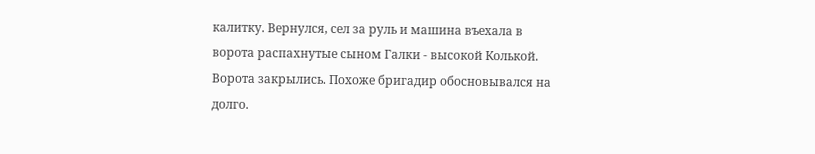калитку. Вернулся, сел за руль и машина въехала в ворота распахнутые сыном Галки - высокой Колькой. Ворота закрылись. Похоже бригадир обосновывался на долго.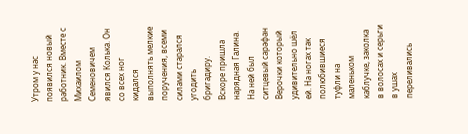Утром у нас появился новый работник. Вместе с Михаилом Семеновичем явился Колька. Он со всех ног кидался выполнять мелкие поручения, всеми силами старался угодить бригадиру.
Вскоре пришла нарядная Галина. На ней был ситцевый сарафан Верочки который удивительно шёл ей. На ногах так полюбившиеся туфли на маленьком каблучке, заколка в волосах и серьги в ушах переливались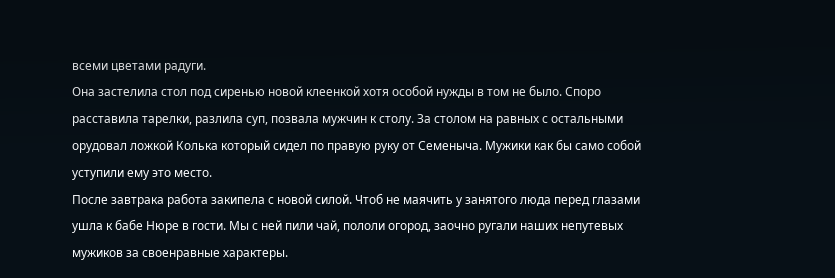всеми цветами радуги.
Она застелила стол под сиренью новой клеенкой хотя особой нужды в том не было. Споро расставила тарелки, разлила суп, позвала мужчин к столу. За столом на равных с остальными орудовал ложкой Колька который сидел по правую руку от Семеныча. Мужики как бы само собой уступили ему это место.
После завтрака работа закипела с новой силой. Чтоб не маячить у занятого люда перед глазами ушла к бабе Нюре в гости. Мы с ней пили чай, пололи огород, заочно ругали наших непутевых мужиков за своенравные характеры.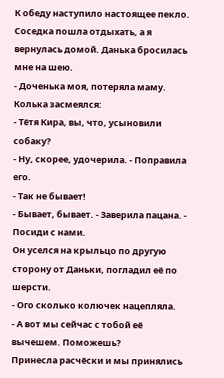К обеду наступило настоящее пекло. Соседка пошла отдыхать, а я вернулась домой. Данька бросилась мне на шею.
- Доченька моя, потеряла маму.
Колька засмеялся:
- Тётя Кира, вы, что, усыновили собаку?
- Ну, скорее, удочерила. - Поправила его.
- Так не бывает!
- Бывает, бывает. - Заверила пацана. - Посиди с нами.
Он уселся на крыльцо по другую сторону от Даньки, погладил её по шерсти.
- Ого сколько колючек нацепляла.
- А вот мы сейчас с тобой её вычешем. Поможешь?
Принесла расчёски и мы принялись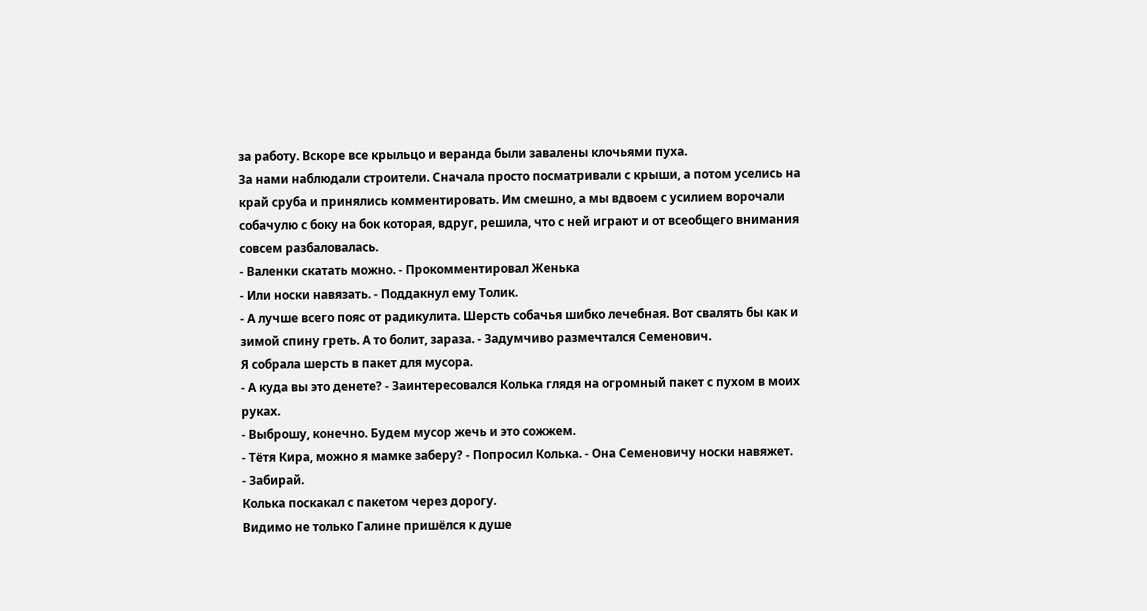за работу. Вскоре все крыльцо и веранда были завалены клочьями пуха.
За нами наблюдали строители. Сначала просто посматривали с крыши, а потом уселись на край сруба и принялись комментировать. Им смешно, а мы вдвоем с усилием ворочали собачулю с боку на бок которая, вдруг, решила, что с ней играют и от всеобщего внимания совсем разбаловалась.
- Валенки скатать можно. - Прокомментировал Женька
- Или носки навязать. - Поддакнул ему Толик.
- А лучше всего пояс от радикулита. Шерсть собачья шибко лечебная. Вот свалять бы как и зимой спину греть. А то болит, зараза. - Задумчиво размечтался Семенович.
Я собрала шерсть в пакет для мусора.
- А куда вы это денете? - Заинтересовался Колька глядя на огромный пакет с пухом в моих руках.
- Выброшу, конечно. Будем мусор жечь и это сожжем.
- Тётя Кира, можно я мамке заберу? - Попросил Колька. - Она Семеновичу носки навяжет.
- Забирай.
Колька поскакал с пакетом через дорогу.
Видимо не только Галине пришёлся к душе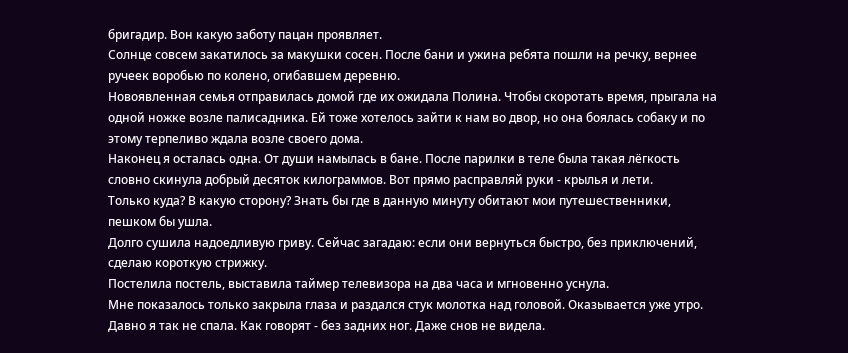бригадир. Вон какую заботу пацан проявляет.
Солнце совсем закатилось за макушки сосен. После бани и ужина ребята пошли на речку, вернее ручеек воробью по колено, огибавшем деревню.
Новоявленная семья отправилась домой где их ожидала Полина. Чтобы скоротать время, прыгала на одной ножке возле палисадника. Ей тоже хотелось зайти к нам во двор, но она боялась собаку и по этому терпеливо ждала возле своего дома.
Наконец я осталась одна. От души намылась в бане. После парилки в теле была такая лёгкость словно скинула добрый десяток килограммов. Вот прямо расправляй руки - крылья и лети.
Только куда? В какую сторону? Знать бы где в данную минуту обитают мои путешественники, пешком бы ушла.
Долго сушила надоедливую гриву. Сейчас загадаю: если они вернуться быстро, без приключений, сделаю короткую стрижку.
Постелила постель, выставила таймер телевизора на два часа и мгновенно уснула.
Мне показалось только закрыла глаза и раздался стук молотка над головой. Оказывается уже утро.
Давно я так не спала. Как говорят - без задних ног. Даже снов не видела.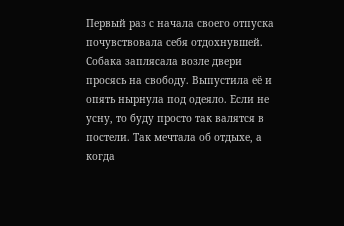Первый раз с начала своего отпуска почувствовала себя отдохнувшей.
Собака заплясала возле двери просясь на свободу. Выпустила её и опять нырнула под одеяло. Если не усну, то буду просто так валятся в постели. Так мечтала об отдыхе, а когда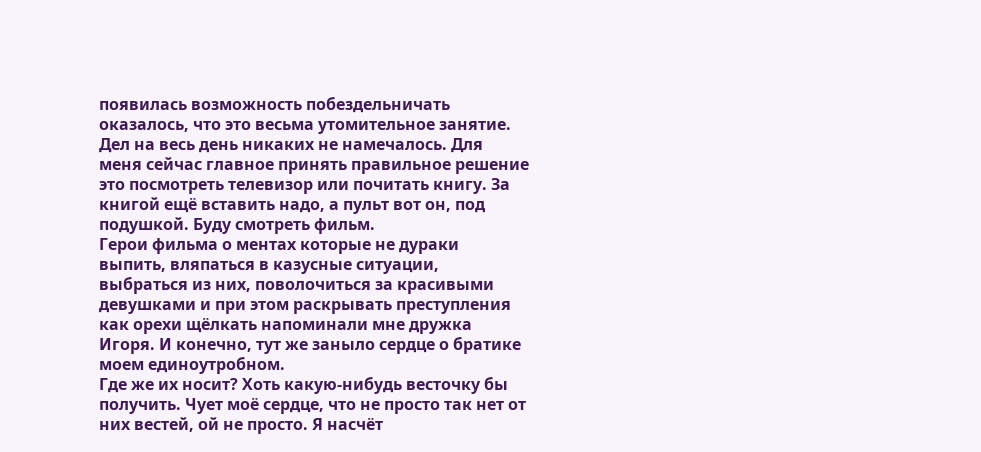появилась возможность побездельничать оказалось, что это весьма утомительное занятие.
Дел на весь день никаких не намечалось. Для меня сейчас главное принять правильное решение это посмотреть телевизор или почитать книгу. За книгой ещё вставить надо, а пульт вот он, под подушкой. Буду смотреть фильм.
Герои фильма о ментах которые не дураки выпить, вляпаться в казусные ситуации, выбраться из них, поволочиться за красивыми девушками и при этом раскрывать преступления как орехи щёлкать напоминали мне дружка Игоря. И конечно, тут же заныло сердце о братике моем единоутробном.
Где же их носит? Хоть какую-нибудь весточку бы получить. Чует моё сердце, что не просто так нет от них вестей, ой не просто. Я насчёт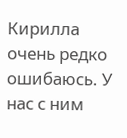Кирилла очень редко ошибаюсь. У нас с ним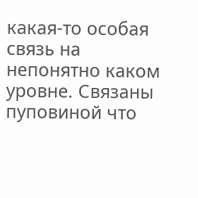какая-то особая связь на непонятно каком уровне. Связаны пуповиной что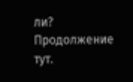ли?
Продолжение тут.